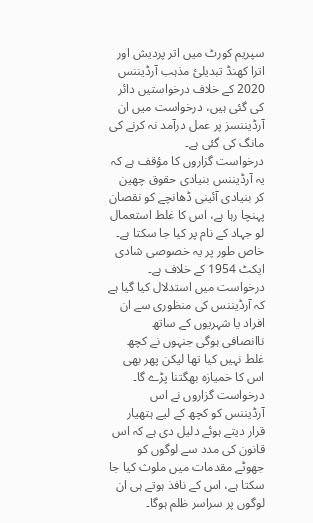سپریم کورٹ میں اتر پردیش اور اترا کھنڈ تبدیلیٔ مذہب آرڈیننس 2020 کے خلاف درخواستیں دائر کی گئی ہیں، درخواست میں ان آرڈیننسز پر عمل درآمد نہ کرنے کی مانگ کی گئی ہے۔
درخواست گزاروں کا مؤقف ہے کہ یہ آرڈیننس بنیادی حقوق چھین کر بنیادی آئینی ڈھانچے کو نقصان پہنچا رہا ہے، اس کا غلط استعمال لو جہاد کے نام پر کیا جا سکتا ہے۔ خاص طور پر یہ خصوصی شادی ایکٹ 1954 کے خلاف ہے۔
درخواست میں استدلال کیا گیا ہے کہ آرڈیننس کی منظوری سے ان افراد یا شہریوں کے ساتھ ناانصافی ہوگی جنہوں نے کچھ غلط نہیں کیا تھا لیکن پھر بھی اس کا خمیازہ بھگتنا پڑے گا۔
درخواست گزاروں نے اس آرڈیننس کو کچھ کے لیے ہتھیار قرار دیتے ہوئے دلیل دی ہے کہ اس قانون کی مدد سے لوگوں کو جھوٹے مقدمات میں ملوث کیا جا سکتا ہے، اس کے نافذ ہوتے ہی ان لوگوں پر سراسر ظلم ہوگا۔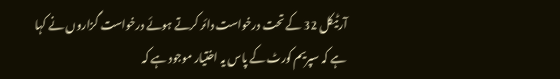آرٹیکل 32 کے تحت درخواست دائر کرتے ہوئے درخواست گزاروں نے کہا ہے کہ سپریم کورٹ کے پاس یہ اختیار موجود ہے کہ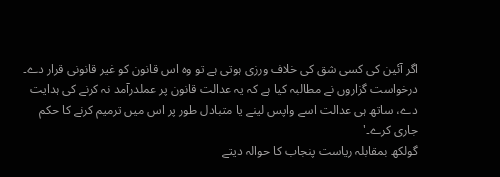اگر آئین کی کسی شق کی خلاف ورزی ہوتی ہے تو وہ اس قانون کو غیر قانونی قرار دے۔
درخواست گزاروں نے مطالبہ کیا ہے کہ یہ عدالت قانون پر عملدرآمد نہ کرنے کی ہدایت دے، ساتھ ہی عدالت اسے واپس لینے یا متبادل طور پر اس میں ترمیم کرنے کا حکم جاری کرے۔'
گولکھ بمقابلہ ریاست پنجاب کا حوالہ دیتے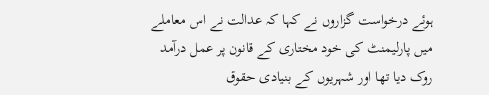ہوئے درخواست گزاروں نے کہا کہ عدالت نے اس معاملے میں پارلیمنٹ کی خود مختاری کے قانون پر عمل درآمد روک دیا تھا اور شہریوں کے بنیادی حقوق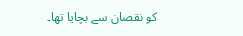کو نقصان سے بچایا تھا۔